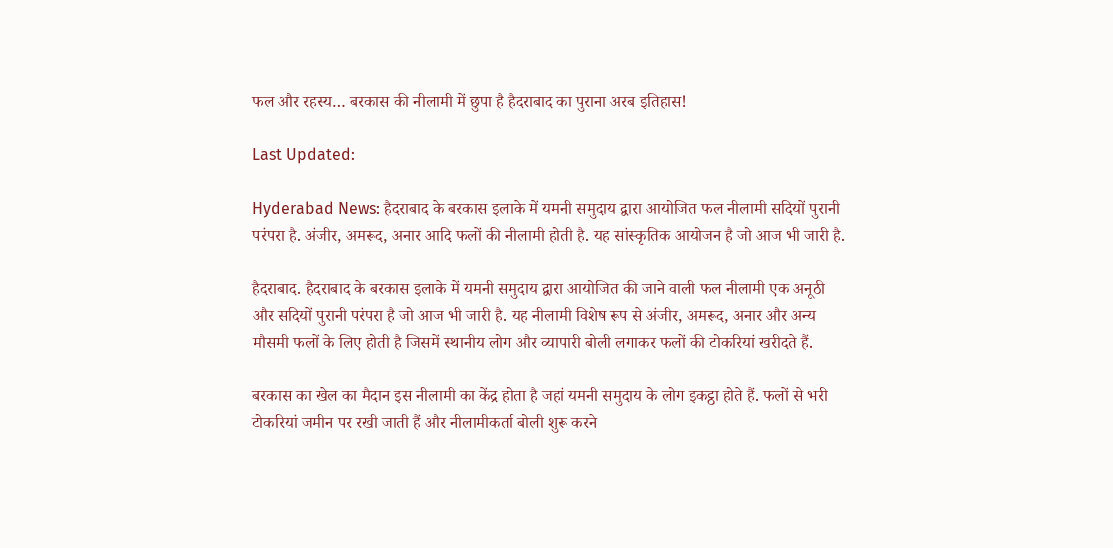फल और रहस्य… बरकास की नीलामी में छुपा है हैदराबाद का पुराना अरब इतिहास!

Last Updated:

Hyderabad News: हैदराबाद के बरकास इलाके में यमनी समुदाय द्वारा आयोजित फल नीलामी सदियों पुरानी परंपरा है. अंजीर, अमरूद, अनार आदि फलों की नीलामी होती है. यह सांस्कृतिक आयोजन है जो आज भी जारी है.

हैदराबाद. हैदराबाद के बरकास इलाके में यमनी समुदाय द्वारा आयोजित की जाने वाली फल नीलामी एक अनूठी और सदियों पुरानी परंपरा है जो आज भी जारी है. यह नीलामी विशेष रूप से अंजीर, अमरूद, अनार और अन्य मौसमी फलों के लिए होती है जिसमें स्थानीय लोग और व्यापारी बोली लगाकर फलों की टोकरियां खरीदते हैं.

बरकास का खेल का मैदान इस नीलामी का केंद्र होता है जहां यमनी समुदाय के लोग इकट्ठा होते हैं. फलों से भरी टोकरियां जमीन पर रखी जाती हैं और नीलामीकर्ता बोली शुरू करने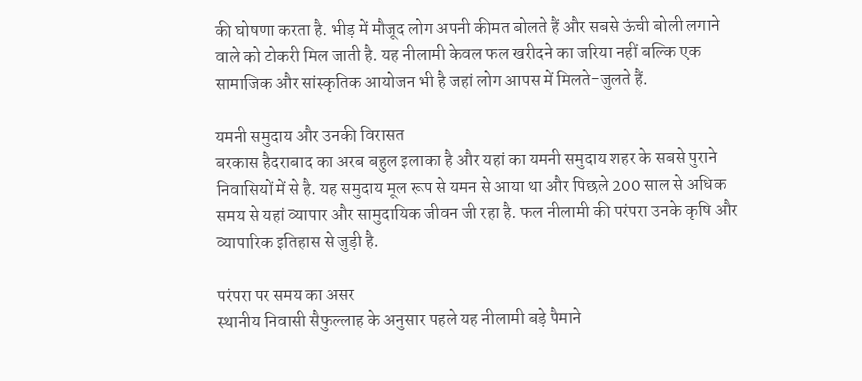की घोषणा करता है. भीड़ में मौजूद लोग अपनी कीमत बोलते हैं और सबसे ऊंची बोली लगाने वाले को टोकरी मिल जाती है. यह नीलामी केवल फल खरीदने का जरिया नहीं बल्कि एक सामाजिक और सांस्कृतिक आयोजन भी है जहां लोग आपस में मिलते-जुलते हैं.

यमनी समुदाय और उनकी विरासत
बरकास हैदराबाद का अरब बहुल इलाका है और यहां का यमनी समुदाय शहर के सबसे पुराने निवासियों में से है. यह समुदाय मूल रूप से यमन से आया था और पिछले 200 साल से अधिक समय से यहां व्यापार और सामुदायिक जीवन जी रहा है. फल नीलामी की परंपरा उनके कृषि और व्यापारिक इतिहास से जुड़ी है.

परंपरा पर समय का असर
स्थानीय निवासी सैफुल्लाह के अनुसार पहले यह नीलामी बड़े पैमाने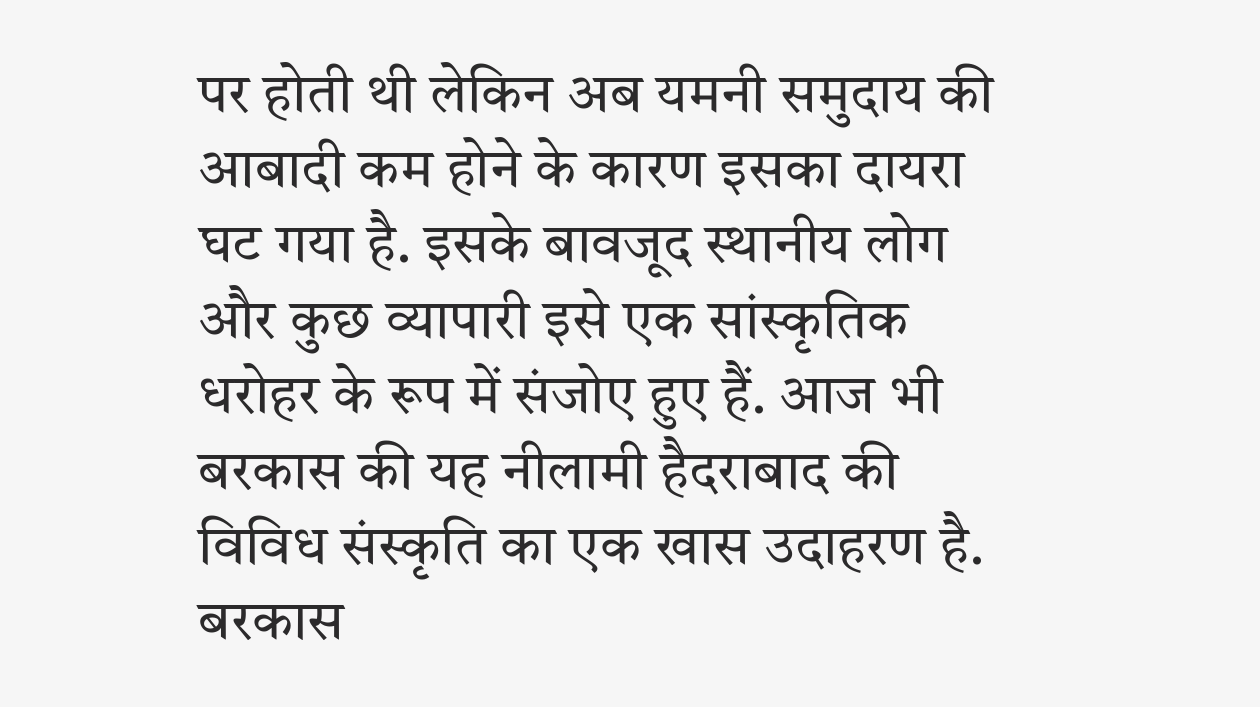पर होती थी लेकिन अब यमनी समुदाय की आबादी कम होने के कारण इसका दायरा घट गया है. इसके बावजूद स्थानीय लोग और कुछ व्यापारी इसे एक सांस्कृतिक धरोहर के रूप में संजोए हुए हैं. आज भी बरकास की यह नीलामी हैदराबाद की विविध संस्कृति का एक खास उदाहरण है. बरकास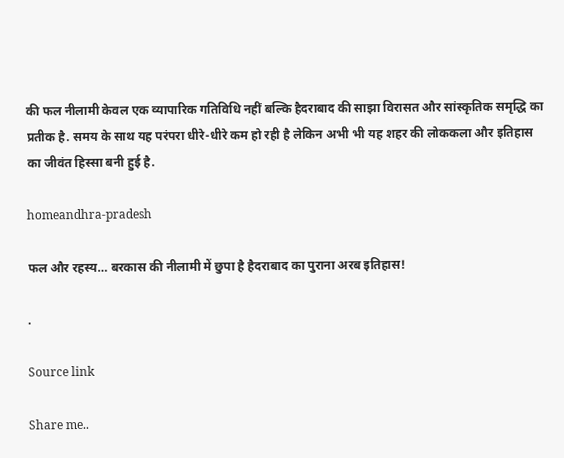की फल नीलामी केवल एक व्यापारिक गतिविधि नहीं बल्कि हैदराबाद की साझा विरासत और सांस्कृतिक समृद्धि का प्रतीक है. समय के साथ यह परंपरा धीरे-धीरे कम हो रही है लेकिन अभी भी यह शहर की लोककला और इतिहास का जीवंत हिस्सा बनी हुई है.

homeandhra-pradesh

फल और रहस्य… बरकास की नीलामी में छुपा है हैदराबाद का पुराना अरब इतिहास!

.

Source link

Share me..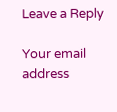Leave a Reply

Your email address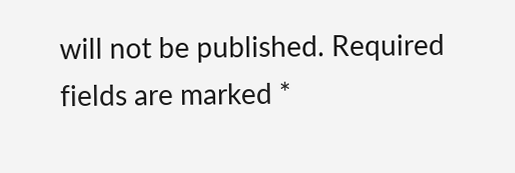will not be published. Required fields are marked *